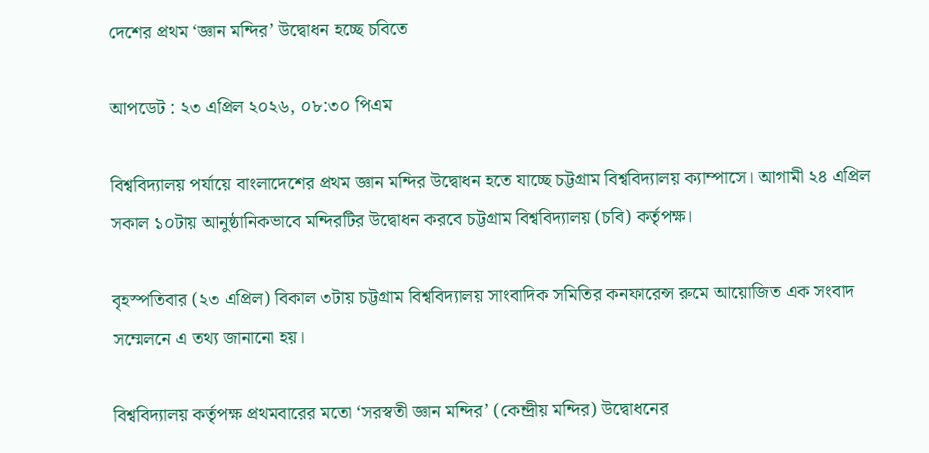দেশের প্রথম ‘জ্ঞান মন্দির’ উদ্বোধন হচ্ছে চবিতে

আপডেট : ২৩ এপ্রিল ২০২৬, ০৮:৩০ পিএম

বিশ্ববিদ্যালয় পর্যায়ে বাংলাদেশের প্রথম জ্ঞান মন্দির উদ্বোধন হতে যাচ্ছে চট্টগ্রাম বিশ্ববিদ্যালয় ক্যাম্পাসে। আগামী ২৪ এপ্রিল সকাল ১০টায় আনুষ্ঠানিকভাবে মন্দিরটির উদ্বোধন করবে চট্টগ্রাম বিশ্ববিদ্যালয় (চবি) কর্তৃপক্ষ।

বৃহস্পতিবার (২৩ এপ্রিল) বিকাল ৩টায় চট্টগ্রাম বিশ্ববিদ্যালয় সাংবাদিক সমিতির কনফারেন্স রুমে আয়োজিত এক সংবাদ সম্মেলনে এ তথ্য জানানো হয়।

বিশ্ববিদ্যালয় কর্তৃপক্ষ প্রথমবারের মতো ‘সরস্বতী জ্ঞান মন্দির’ (কেন্দ্রীয় মন্দির) উদ্বোধনের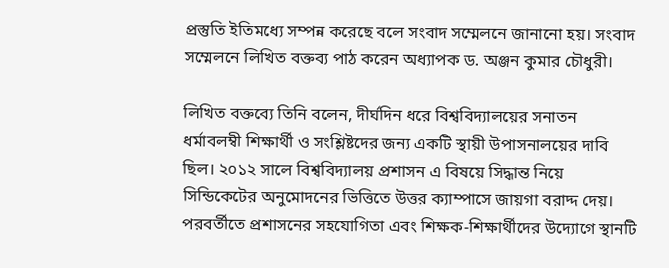প্রস্তুতি ইতিমধ্যে সম্পন্ন করেছে বলে সংবাদ সম্মেলনে জানানো হয়। সংবাদ সম্মেলনে লিখিত বক্তব্য পাঠ করেন অধ্যাপক ড. অঞ্জন কুমার চৌধুরী।

লিখিত বক্তব্যে তিনি বলেন, দীর্ঘদিন ধরে বিশ্ববিদ্যালয়ের সনাতন ধর্মাবলম্বী শিক্ষার্থী ও সংশ্লিষ্টদের জন্য একটি স্থায়ী উপাসনালয়ের দাবি ছিল। ২০১২ সালে বিশ্ববিদ্যালয় প্রশাসন এ বিষয়ে সিদ্ধান্ত নিয়ে সিন্ডিকেটের অনুমোদনের ভিত্তিতে উত্তর ক্যাম্পাসে জায়গা বরাদ্দ দেয়। পরবর্তীতে প্রশাসনের সহযোগিতা এবং শিক্ষক-শিক্ষার্থীদের উদ্যোগে স্থানটি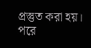প্রস্তুত করা হয়। পরে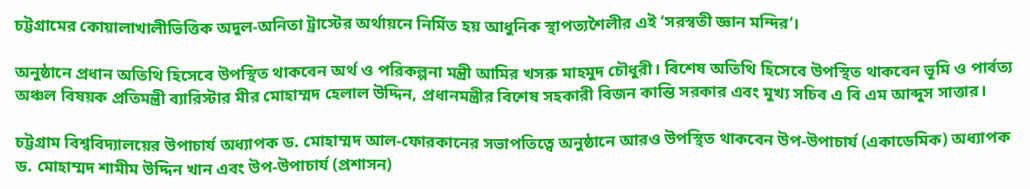চট্টগ্রামের কোয়ালাখালীভিত্তিক অদুল-অনিতা ট্রাস্টের অর্থায়নে নির্মিত হয় আধুনিক স্থাপত্যশৈলীর এই ‘সরস্বতী জ্ঞান মন্দির’।

অনুষ্ঠানে প্রধান অতিথি হিসেবে উপস্থিত থাকবেন অর্থ ও পরিকল্পনা মন্ত্রী আমির খসরু মাহমুদ চৌধুরী। বিশেষ অতিথি হিসেবে উপস্থিত থাকবেন ভূমি ও পার্বত্য অঞ্চল বিষয়ক প্রতিমন্ত্রী ব্যারিস্টার মীর মোহাম্মদ হেলাল উদ্দিন, প্রধানমন্ত্রীর বিশেষ সহকারী বিজন কান্তি সরকার এবং মুখ্য সচিব এ বি এম আব্দুস সাত্তার।

চট্টগ্রাম বিশ্ববিদ্যালয়ের উপাচার্য অধ্যাপক ড. মোহাম্মদ আল-ফোরকানের সভাপতিত্বে অনুষ্ঠানে আরও উপস্থিত থাকবেন উপ-উপাচার্য (একাডেমিক) অধ্যাপক ড. মোহাম্মদ শামীম উদ্দিন খান এবং উপ-উপাচার্য (প্রশাসন)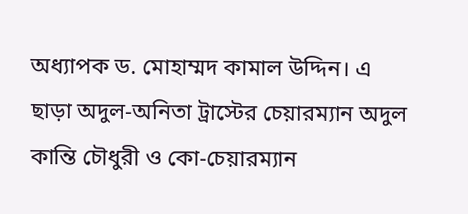অধ্যাপক ড. মোহাম্মদ কামাল উদ্দিন। এ ছাড়া অদুল-অনিতা ট্রাস্টের চেয়ারম্যান অদুল কান্তি চৌধুরী ও কো-চেয়ারম্যান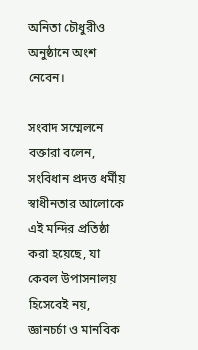অনিতা চৌধুরীও অনুষ্ঠানে অংশ নেবেন।

সংবাদ সম্মেলনে বক্তারা বলেন, সংবিধান প্রদত্ত ধর্মীয় স্বাধীনতার আলোকে এই মন্দির প্রতিষ্ঠা করা হয়েছে, যা কেবল উপাসনালয় হিসেবেই নয়, জ্ঞানচর্চা ও মানবিক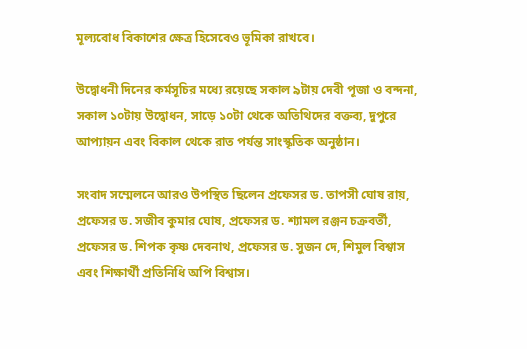মূল্যবোধ বিকাশের ক্ষেত্র হিসেবেও ভূমিকা রাখবে।

উদ্বোধনী দিনের কর্মসূচির মধ্যে রয়েছে সকাল ৯টায় দেবী পূজা ও বন্দনা, সকাল ১০টায় উদ্বোধন, সাড়ে ১০টা থেকে অতিথিদের বক্তব্য, দুপুরে আপ্যায়ন এবং বিকাল থেকে রাত পর্যন্ত সাংস্কৃতিক অনুষ্ঠান।

সংবাদ সম্মেলনে আরও উপস্থিত ছিলেন প্রফেসর ড. তাপসী ঘোষ রায়, প্রফেসর ড. সজীব কুমার ঘোষ, প্রফেসর ড. শ্যামল রঞ্জন চক্রবর্তী, প্রফেসর ড. শিপক কৃষ্ণ দেবনাথ, প্রফেসর ড. সুজন দে, শিমুল বিশ্বাস এবং শিক্ষার্থী প্রতিনিধি অপি বিশ্বাস।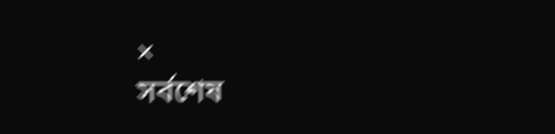×
সর্বশেষ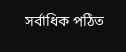সর্বাধিক পঠিত